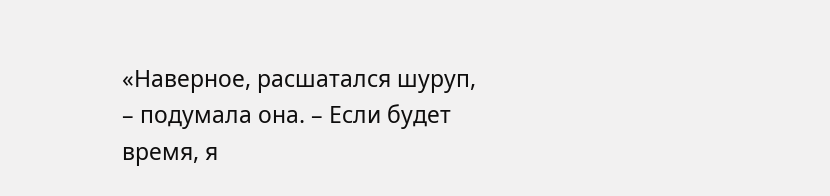«Наверное, расшатался шуруп, – подумала она. – Если будет время, я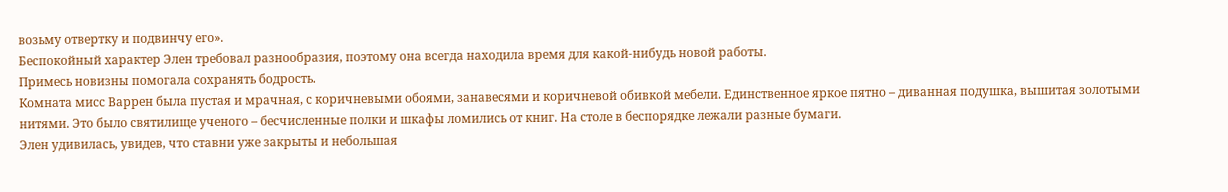возьму отвертку и подвинчу его».
Беспокойный характер Элен требовал разнообразия, поэтому она всегда находила время для какой-нибудь новой работы.
Примесь новизны помогала сохранять бодрость.
Комната мисс Варрен была пустая и мрачная, с коричневыми обоями, занавесями и коричневой обивкой мебели. Единственное яркое пятно – диванная подушка, вышитая золотыми нитями. Это было святилище ученого – бесчисленные полки и шкафы ломились от книг. На столе в беспорядке лежали разные бумаги.
Элен удивилась, увидев, что ставни уже закрыты и небольшая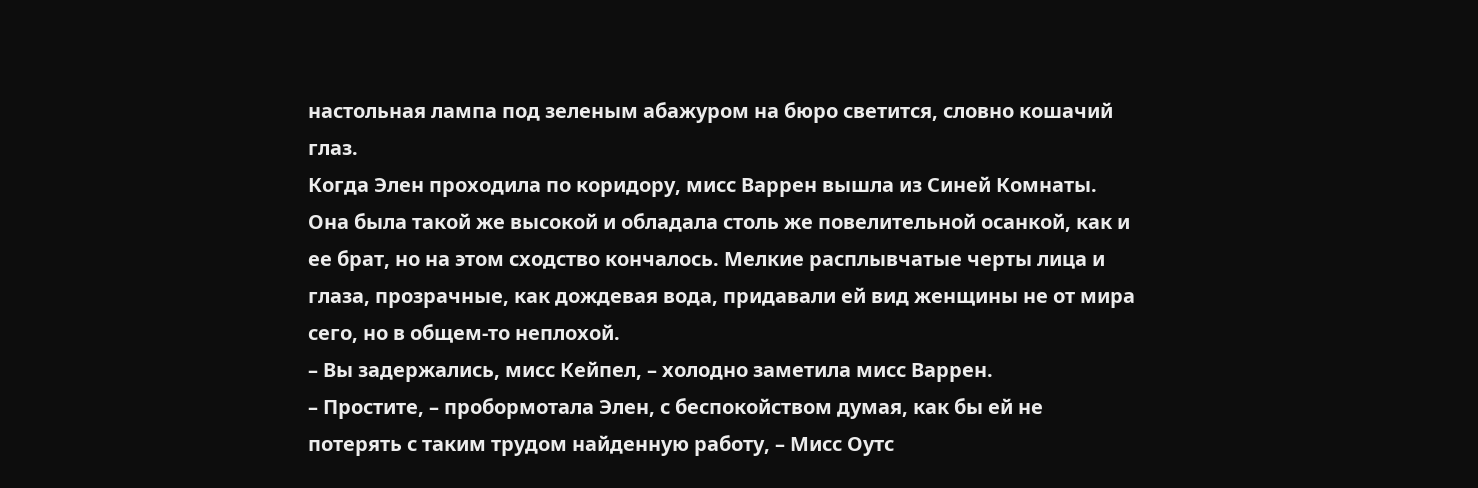настольная лампа под зеленым абажуром на бюро светится, словно кошачий глаз.
Когда Элен проходила по коридору, мисс Варрен вышла из Синей Комнаты. Она была такой же высокой и обладала столь же повелительной осанкой, как и ее брат, но на этом сходство кончалось. Мелкие расплывчатые черты лица и глаза, прозрачные, как дождевая вода, придавали ей вид женщины не от мира сего, но в общем-то неплохой.
– Вы задержались, мисс Кейпел, – холодно заметила мисс Варрен.
– Простите, – пробормотала Элен, с беспокойством думая, как бы ей не потерять с таким трудом найденную работу, – Мисс Оутс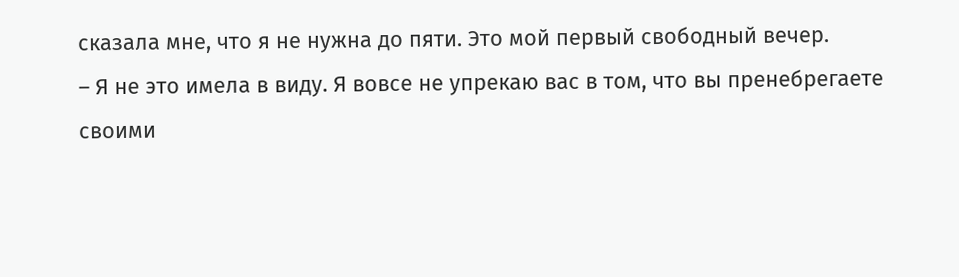сказала мне, что я не нужна до пяти. Это мой первый свободный вечер.
– Я не это имела в виду. Я вовсе не упрекаю вас в том, что вы пренебрегаете своими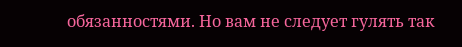обязанностями. Но вам не следует гулять так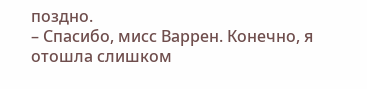поздно.
– Спасибо, мисс Варрен. Конечно, я отошла слишком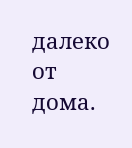далеко от дома.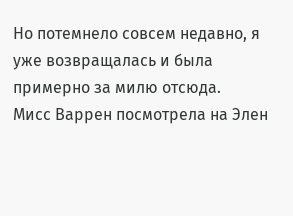Но потемнело совсем недавно, я уже возвращалась и была примерно за милю отсюда.
Мисс Варрен посмотрела на Элен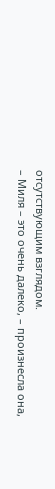отсутствующим взглядом.
– Миля – это очень далеко, – произнесла она,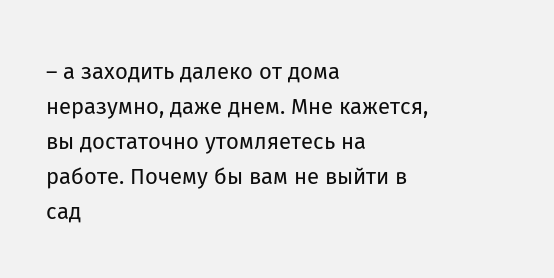– а заходить далеко от дома неразумно, даже днем. Мне кажется, вы достаточно утомляетесь на работе. Почему бы вам не выйти в сад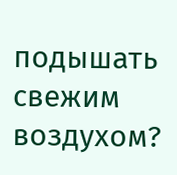подышать свежим воздухом?